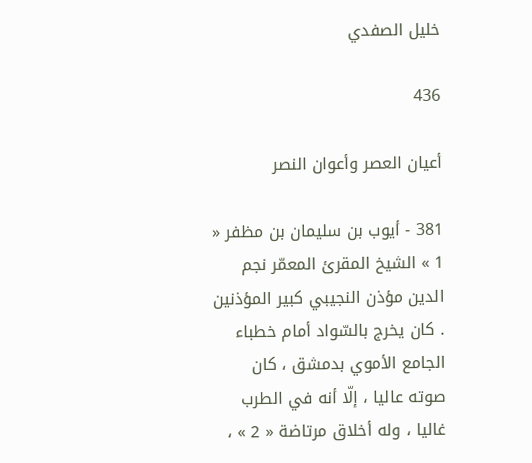خليل الصفدي

436

أعيان العصر وأعوان النصر

381 - أيوب بن سليمان بن مظفر « 1 » الشيخ المقرئ المعمّر نجم الدين مؤذن النجيبي كبير المؤذنين . كان يخرج بالسّواد أمام خطباء الجامع الأموي بدمشق ، كان صوته عاليا ، إلّا أنه في الطرب غاليا ، وله أخلاق مرتاضة « 2 » ،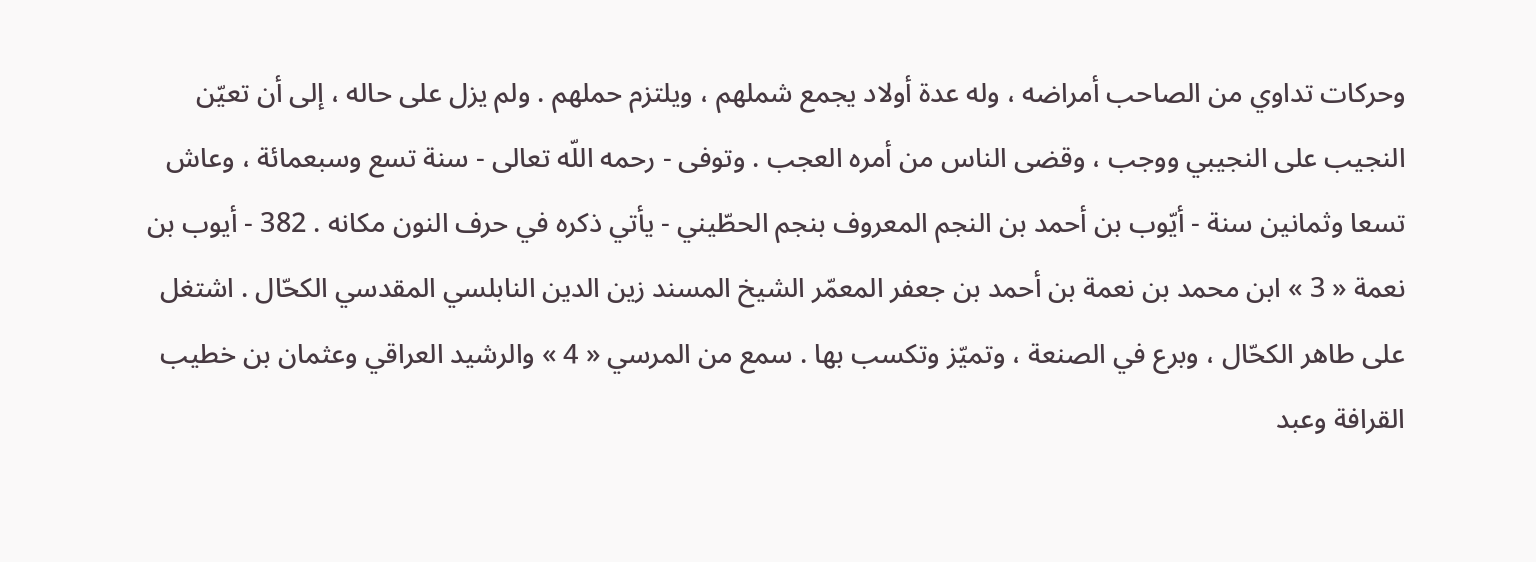وحركات تداوي من الصاحب أمراضه ، وله عدة أولاد يجمع شملهم ، ويلتزم حملهم . ولم يزل على حاله ، إلى أن تعيّن النجيب على النجيبي ووجب ، وقضى الناس من أمره العجب . وتوفى - رحمه اللّه تعالى - سنة تسع وسبعمائة ، وعاش تسعا وثمانين سنة - أيّوب بن أحمد بن النجم المعروف بنجم الحطّيني - يأتي ذكره في حرف النون مكانه . 382 - أيوب بن نعمة « 3 » ابن محمد بن نعمة بن أحمد بن جعفر المعمّر الشيخ المسند زين الدين النابلسي المقدسي الكحّال . اشتغل على طاهر الكحّال ، وبرع في الصنعة ، وتميّز وتكسب بها . سمع من المرسي « 4 » والرشيد العراقي وعثمان بن خطيب القرافة وعبد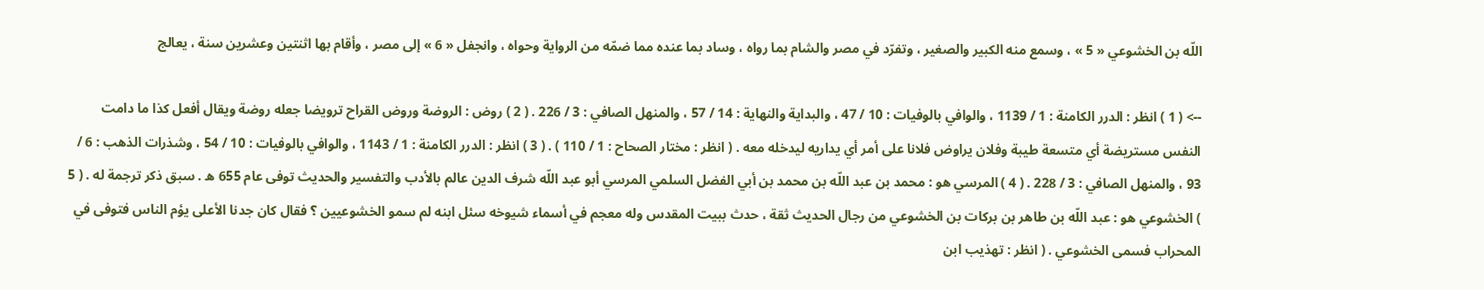اللّه بن الخشوعي « 5 » ، وسمع منه الكبير والصغير ، وتفرّد في مصر والشام بما رواه ، وساد بما عنده مما ضمّه من الرواية وحواه ، وانجفل « 6 » إلى مصر ، وأقام بها اثنتين وعشرين سنة ، يعالج

--> ( 1 ) انظر : الدرر الكامنة : 1 / 1139 ، والوافي بالوفيات : 10 / 47 ، والبداية والنهاية : 14 / 57 ، والمنهل الصافي : 3 / 226 . ( 2 ) روض : الروضة وروض القراح ترويضا جعله روضة ويقال أفعل كذا ما دامت النفس مستريضة أي متسعة طيبة وفلان يراوض فلانا على أمر أي يداريه ليدخله معه . ( انظر : مختار الصحاح : 1 / 110 ) . ( 3 ) انظر : الدرر الكامنة : 1 / 1143 ، والوافي بالوفيات : 10 / 54 ، وشذرات الذهب : 6 / 93 ، والمنهل الصافي : 3 / 228 . ( 4 ) المرسي هو : محمد بن عبد اللّه بن محمد بن أبي الفضل السلمي المرسي أبو عبد اللّه شرف الدين عالم بالأدب والتفسير والحديث توفى عام 655 ه . سبق ذكر ترجمة له . ( 5 ) الخشوعي هو : عبد اللّه بن طاهر بن بركات بن الخشوعي من رجال الحديث ثقة ، حدث ببيت المقدس وله معجم في أسماء شيوخه سئل ابنه لم سمو الخشوعيين ؟ فقال كان جدنا الأعلى يؤم الناس فتوفى في المحراب فسمى الخشوعي . ( انظر : تهذيب ابن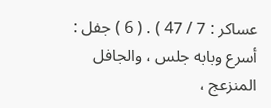عساكر : 7 / 47 ) . ( 6 ) جفل : أسرع وبابه جلس ، والجافل المنزعج ،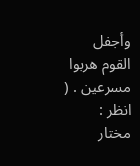وأجفل القوم هربوا مسرعين . ( انظر : مختار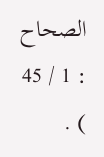الصحاح : 1 / 45 ) .